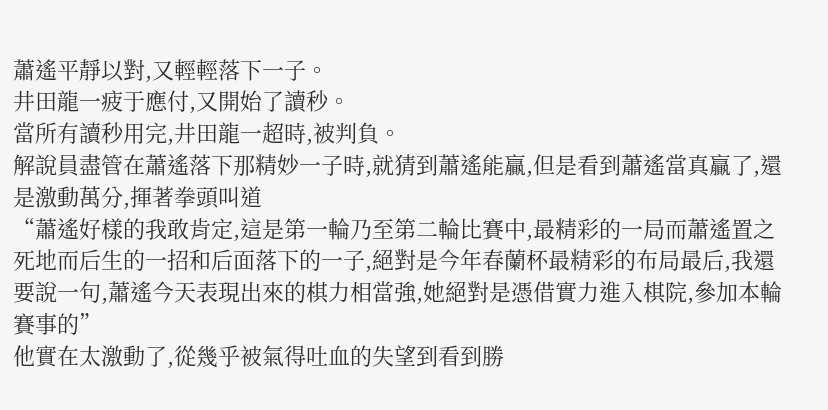蕭遙平靜以對,又輕輕落下一子。
井田龍一疲于應付,又開始了讀秒。
當所有讀秒用完,井田龍一超時,被判負。
解說員盡管在蕭遙落下那精妙一子時,就猜到蕭遙能贏,但是看到蕭遙當真贏了,還是激動萬分,揮著拳頭叫道
“蕭遙好樣的我敢肯定,這是第一輪乃至第二輪比賽中,最精彩的一局而蕭遙置之死地而后生的一招和后面落下的一子,絕對是今年春蘭杯最精彩的布局最后,我還要說一句,蕭遙今天表現出來的棋力相當強,她絕對是憑借實力進入棋院,參加本輪賽事的”
他實在太激動了,從幾乎被氣得吐血的失望到看到勝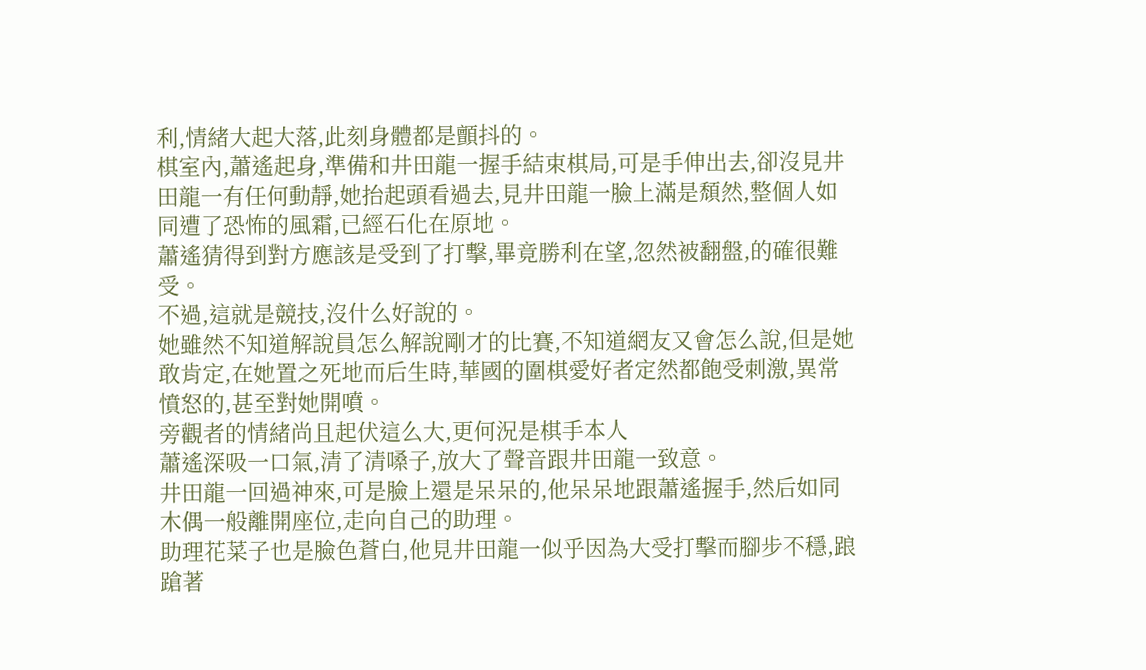利,情緒大起大落,此刻身體都是顫抖的。
棋室內,蕭遙起身,準備和井田龍一握手結束棋局,可是手伸出去,卻沒見井田龍一有任何動靜,她抬起頭看過去,見井田龍一臉上滿是頹然,整個人如同遭了恐怖的風霜,已經石化在原地。
蕭遙猜得到對方應該是受到了打擊,畢竟勝利在望,忽然被翻盤,的確很難受。
不過,這就是競技,沒什么好說的。
她雖然不知道解說員怎么解說剛才的比賽,不知道網友又會怎么說,但是她敢肯定,在她置之死地而后生時,華國的圍棋愛好者定然都飽受刺激,異常憤怒的,甚至對她開噴。
旁觀者的情緒尚且起伏這么大,更何況是棋手本人
蕭遙深吸一口氣,清了清嗓子,放大了聲音跟井田龍一致意。
井田龍一回過神來,可是臉上還是呆呆的,他呆呆地跟蕭遙握手,然后如同木偶一般離開座位,走向自己的助理。
助理花菜子也是臉色蒼白,他見井田龍一似乎因為大受打擊而腳步不穩,踉蹌著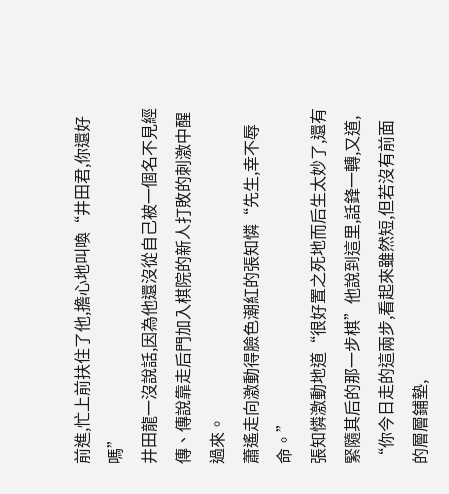前進,忙上前扶住了他,擔心地叫喚“井田君,你還好嗎”
井田龍一沒說話,因為他還沒從自己被一個名不見經傳、傳說靠走后門加入棋院的新人打敗的刺激中醒過來。
蕭遙走向激動得臉色潮紅的張知憐“先生,幸不辱命。”
張知憐激動地道“很好置之死地而后生太妙了,還有緊隨其后的那一步棋”他說到這里,話鋒一轉,又道,
“你今日走的這兩步,看起來雖然短,但若沒有前面的層層鋪墊,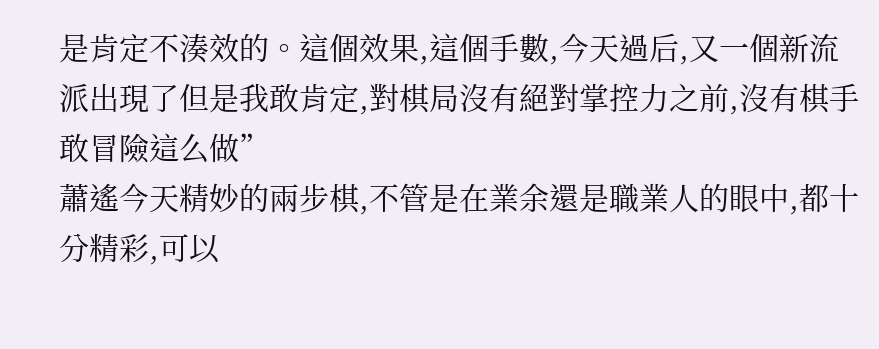是肯定不湊效的。這個效果,這個手數,今天過后,又一個新流派出現了但是我敢肯定,對棋局沒有絕對掌控力之前,沒有棋手敢冒險這么做”
蕭遙今天精妙的兩步棋,不管是在業余還是職業人的眼中,都十分精彩,可以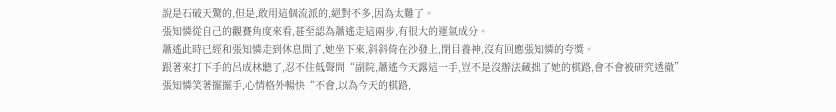說是石破天驚的,但是,敢用這個流派的,絕對不多,因為太難了。
張知憐從自己的觀賽角度來看,甚至認為蕭遙走這兩步,有很大的運氣成分。
蕭遙此時已經和張知憐走到休息間了,她坐下來,斜斜倚在沙發上,閉目養神,沒有回應張知憐的夸獎。
跟著來打下手的呂成林聽了,忍不住低聲問“副院,蕭遙今天露這一手,豈不是沒辦法藏拙了她的棋路,會不會被研究透徹”
張知憐笑著擺擺手,心情格外暢快“不會,以為今天的棋路,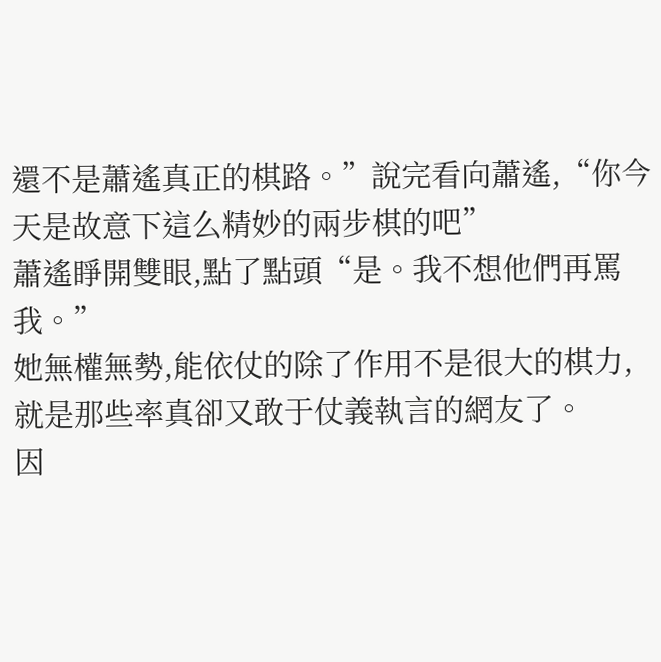還不是蕭遙真正的棋路。”說完看向蕭遙,“你今天是故意下這么精妙的兩步棋的吧”
蕭遙睜開雙眼,點了點頭“是。我不想他們再罵我。”
她無權無勢,能依仗的除了作用不是很大的棋力,就是那些率真卻又敢于仗義執言的網友了。
因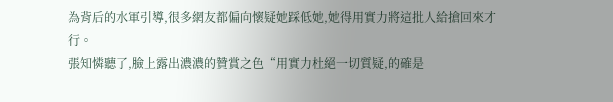為背后的水軍引導,很多網友都偏向懷疑她踩低她,她得用實力將這批人給搶回來才行。
張知憐聽了,臉上露出濃濃的贊賞之色“用實力杜絕一切質疑,的確是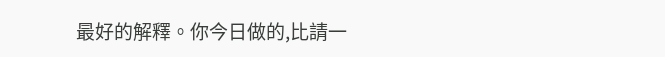最好的解釋。你今日做的,比請一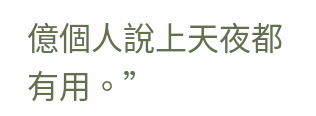億個人說上天夜都有用。”